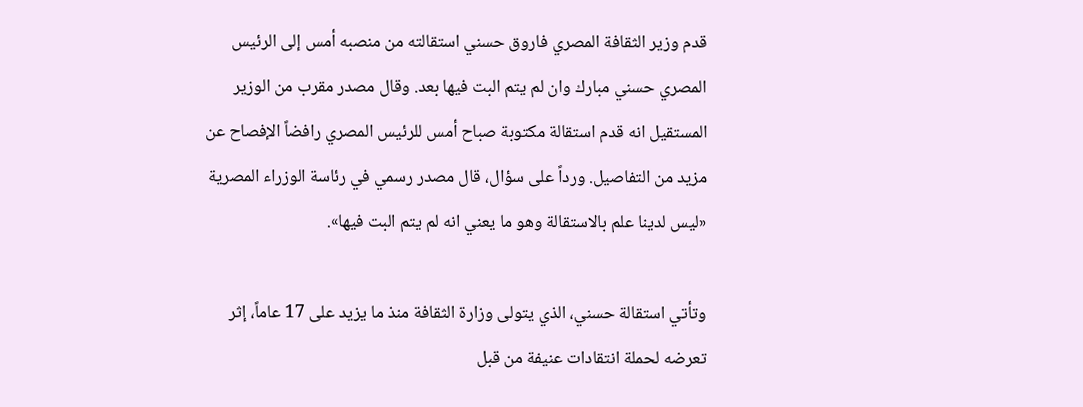قدم وزير الثقافة المصري فاروق حسني استقالته من منصبه أمس إلى الرئيس المصري حسني مبارك وان لم يتم البت فيها بعد. وقال مصدر مقرب من الوزير المستقيل انه قدم استقالة مكتوبة صباح أمس للرئيس المصري رافضاً الإفصاح عن مزيد من التفاصيل. ورداً على سؤال، قال مصدر رسمي في رئاسة الوزراء المصرية «ليس لدينا علم بالاستقالة وهو ما يعني انه لم يتم البت فيها».

وتأتي استقالة حسني، الذي يتولى وزارة الثقافة منذ ما يزيد على 17 عاماً، إثر تعرضه لحملة انتقادات عنيفة من قبل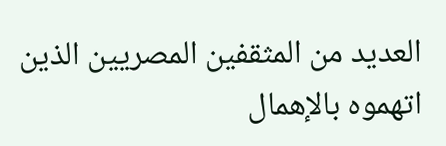العديد من المثقفين المصريين الذين اتهموه بالإهمال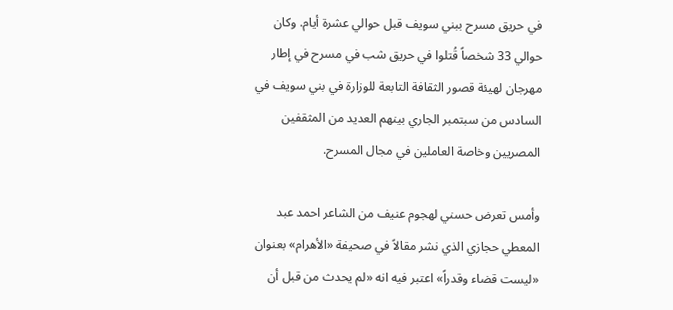في حريق مسرح ببني سويف قبل حوالي عشرة أيام. وكان حوالي 33 شخصاً قُتلوا في حريق شب في مسرح في إطار مهرجان لهيئة قصور الثقافة التابعة للوزارة في بني سويف في السادس من سبتمبر الجاري بينهم العديد من المثقفين المصريين وخاصة العاملين في مجال المسرح.

وأمس تعرض حسني لهجوم عنيف من الشاعر احمد عبد المعطي حجازي الذي نشر مقالاً في صحيفة «الأهرام» بعنوان «ليست قضاء وقدراً» اعتبر فيه انه «لم يحدث من قبل أن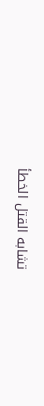تشابه القتل الخطأ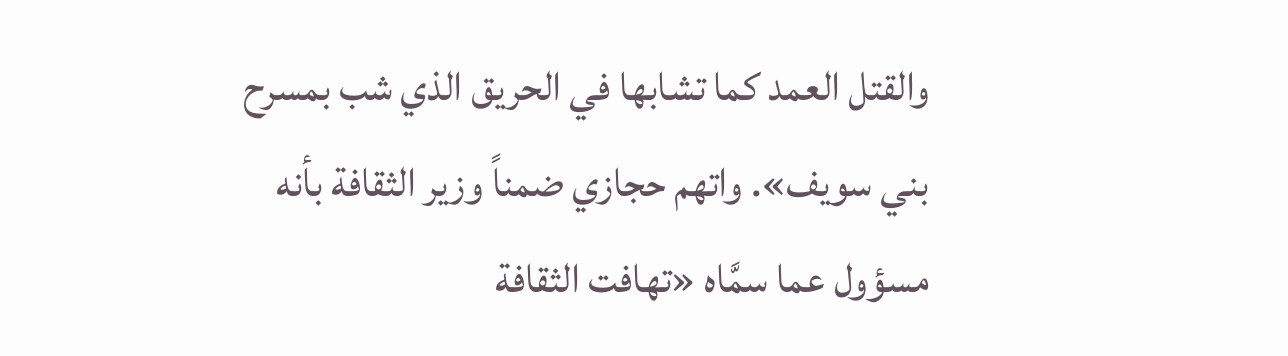والقتل العمد كما تشابها في الحريق الذي شب بمسرح بني سويف». واتهم حجازي ضمناً وزير الثقافة بأنه مسؤول عما سمَّاه «تهافت الثقافة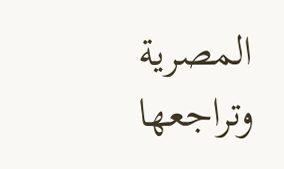المصرية وتراجعها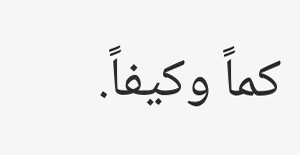كماً وكيفاً.